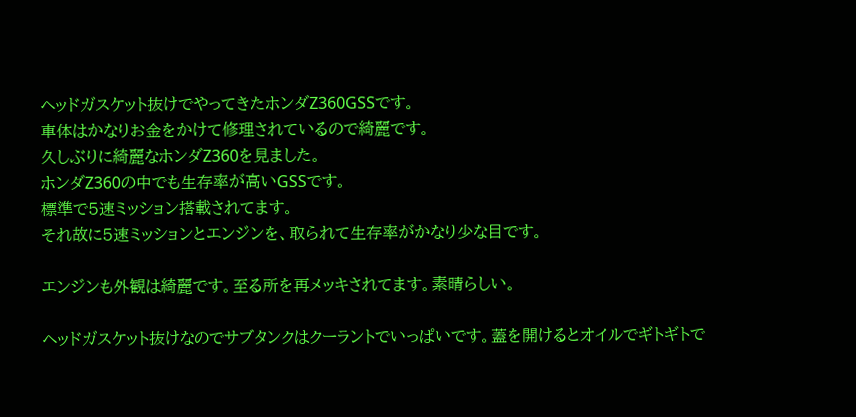ヘッドガスケット抜けでやってきたホンダZ360GSSです。
車体はかなりお金をかけて修理されているので綺麗です。
久しぶりに綺麗なホンダZ360を見ました。
ホンダZ360の中でも生存率が高いGSSです。
標準で5速ミッション搭載されてます。
それ故に5速ミッションとエンジンを、取られて生存率がかなり少な目です。

エンジンも外観は綺麗です。至る所を再メッキされてます。素晴らしい。

ヘッドガスケット抜けなのでサブタンクはクーラントでいっぱいです。蓋を開けるとオイルでギトギトで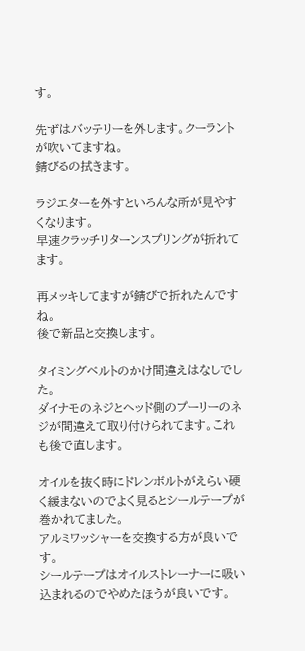す。

先ずはバッテリーを外します。クーラントが吹いてますね。
錆びるの拭きます。

ラジエターを外すといろんな所が見やすくなります。
早速クラッチリターンスプリングが折れてます。

再メッキしてますが錆びで折れたんですね。
後で新品と交換します。

タイミングベルトのかけ間違えはなしでした。
ダイナモのネジとヘッド側のプーリーのネジが間違えて取り付けられてます。これも後で直します。

オイルを抜く時にドレンボルトがえらい硬く緩まないのでよく見るとシールテープが巻かれてました。
アルミワッシャーを交換する方が良いです。
シールテープはオイルストレーナーに吸い込まれるのでやめたほうが良いです。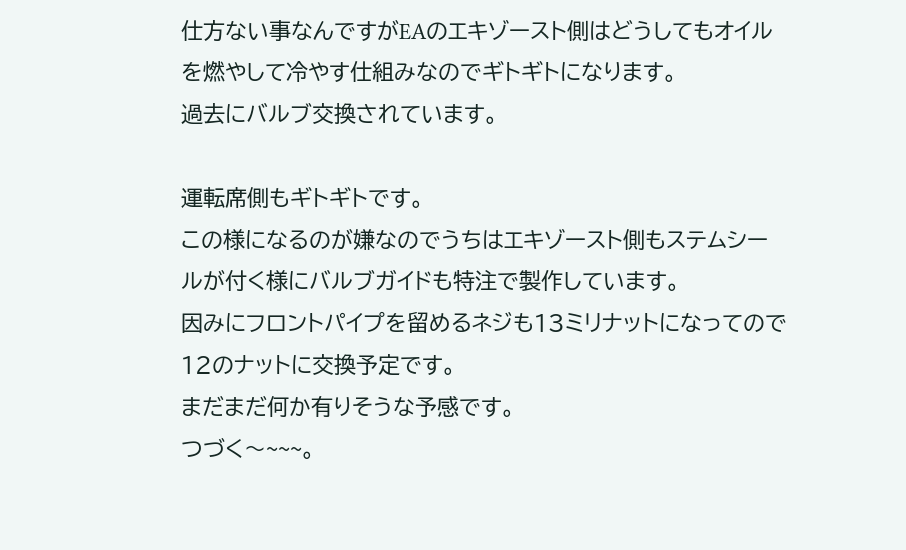仕方ない事なんですがEAのエキゾースト側はどうしてもオイルを燃やして冷やす仕組みなのでギトギトになります。
過去にバルブ交換されています。

運転席側もギトギトです。
この様になるのが嫌なのでうちはエキゾースト側もステムシールが付く様にバルブガイドも特注で製作しています。
因みにフロントパイプを留めるネジも13ミリナットになってので12のナットに交換予定です。
まだまだ何か有りそうな予感です。
つづく〜~~~。